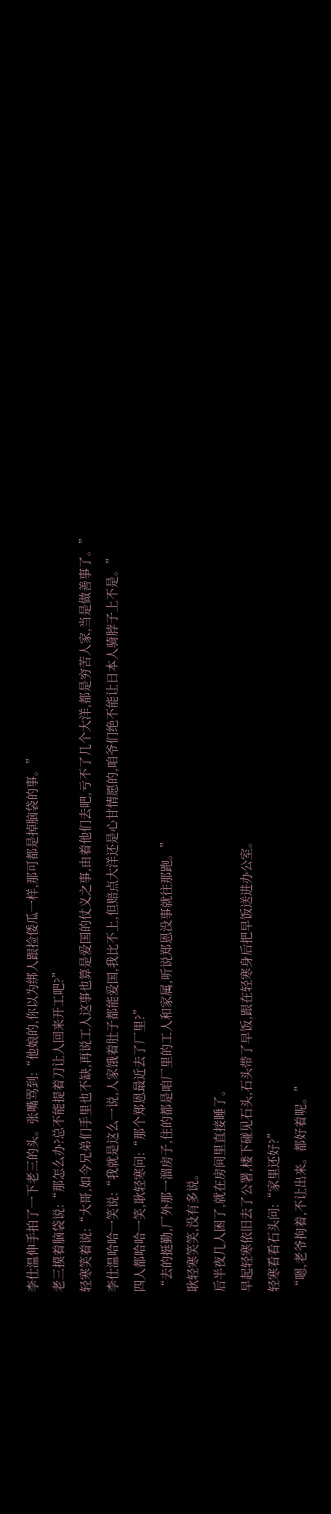李仕温伸手拍了一下老三的头。张嘴骂到:“他娘的,你以为绑人跟捡倭瓜一样,那可都是掉脑袋的事。”
老三摸着脑袋说:“那怎么办?总不能提着刀让人回来开工吧?”
轻寒笑着说:“大哥,如今兄弟们手里也不缺,再说工人这事也算是爱国的仗义之事,由着他们去吧,亏不了几个大洋,都是穷苦人家,当是做善事了。”
李仕温哈哈一笑说:“我就是这么一说,人家饿着肚子都能爱国,我比不上,但赔点大洋还是心甘情愿的,咱爷们绝不能让日本人骑脖子上不是。”
四人都哈哈一笑,耿轻寒问:“那个郑恩最近去了厂里?”
“去的挺勤,厂外那一溜房子,住的都是咱厂里的工人和家属,听说郑恩没事就往那跑。”
耿轻寒笑笑,没有多说。
后半夜几人困了,就在房间里直接睡了。
早起轻寒依旧去了公署,楼下碰见石头,石头带了早饭,跟在轻寒身后把早饭送进办公室。
轻寒看看石头问:“家里还好?”
“嗯,老爷拘着,不让出来。都好着呢。”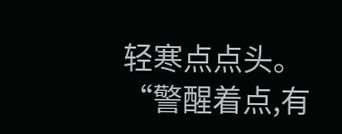轻寒点点头。
“警醒着点,有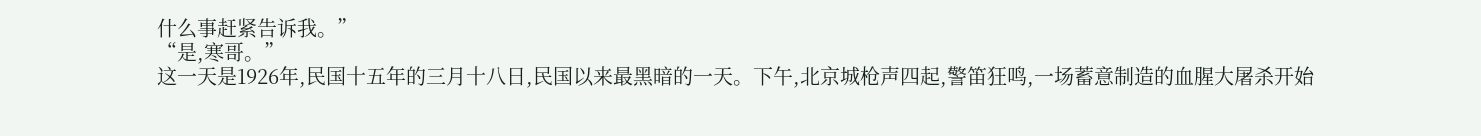什么事赶紧告诉我。”
“是,寒哥。”
这一天是1926年,民国十五年的三月十八日,民国以来最黑暗的一天。下午,北京城枪声四起,警笛狂鸣,一场蓄意制造的血腥大屠杀开始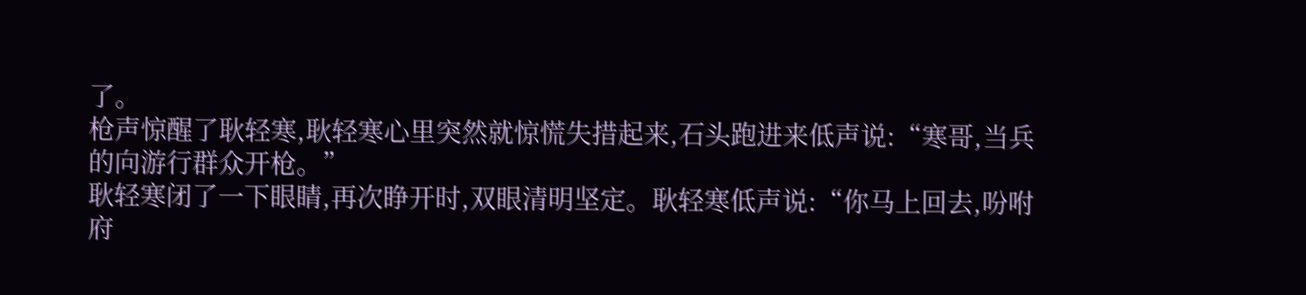了。
枪声惊醒了耿轻寒,耿轻寒心里突然就惊慌失措起来,石头跑进来低声说:“寒哥,当兵的向游行群众开枪。”
耿轻寒闭了一下眼睛,再次睁开时,双眼清明坚定。耿轻寒低声说:“你马上回去,吩咐府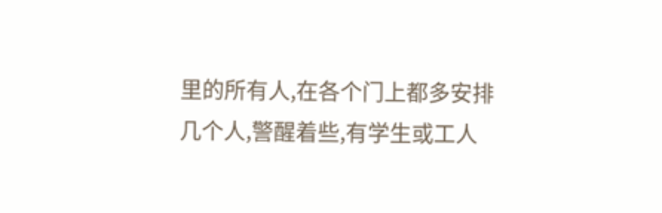里的所有人,在各个门上都多安排几个人,警醒着些,有学生或工人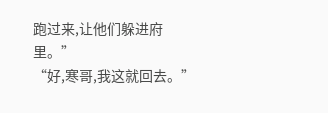跑过来,让他们躲进府里。”
“好,寒哥,我这就回去。”